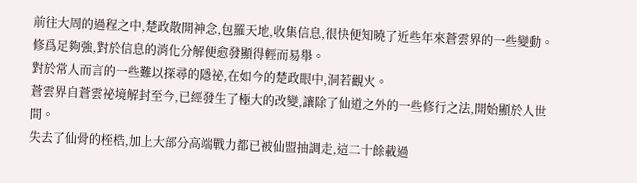前往大周的過程之中,楚政散開神念,包羅天地,收集信息,很快便知曉了近些年來蒼雲界的一些變動。
修爲足夠強,對於信息的消化分解便愈發顯得輕而易舉。
對於常人而言的一些難以探尋的隱祕,在如今的楚政眼中,洞若觀火。
蒼雲界自蒼雲祕境解封至今,已經發生了極大的改變,讓除了仙道之外的一些修行之法,開始顯於人世間。
失去了仙骨的桎梏,加上大部分高端戰力都已被仙盟抽調走,這二十餘載過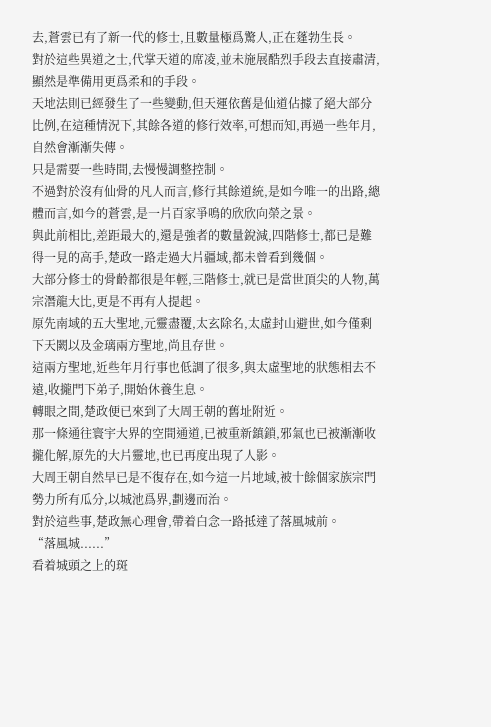去,蒼雲已有了新一代的修士,且數量極爲驚人,正在蓬勃生長。
對於這些異道之士,代掌天道的席凌,並未施展酷烈手段去直接肅清,顯然是準備用更爲柔和的手段。
天地法則已經發生了一些變動,但天運依舊是仙道佔據了絕大部分比例,在這種情況下,其餘各道的修行效率,可想而知,再過一些年月,自然會漸漸失傳。
只是需要一些時間,去慢慢調整控制。
不過對於沒有仙骨的凡人而言,修行其餘道統,是如今唯一的出路,總體而言,如今的蒼雲,是一片百家爭鳴的欣欣向榮之景。
與此前相比,差距最大的,還是強者的數量銳減,四階修士,都已是難得一見的高手,楚政一路走過大片疆域,都未曾看到幾個。
大部分修士的骨齡都很是年輕,三階修士,就已是當世頂尖的人物,萬宗潛龍大比,更是不再有人提起。
原先南域的五大聖地,元靈盡覆,太玄除名,太虛封山避世,如今僅剩下天闕以及金璃兩方聖地,尚且存世。
這兩方聖地,近些年月行事也低調了很多,與太虛聖地的狀態相去不遠,收攏門下弟子,開始休養生息。
轉眼之間,楚政便已來到了大周王朝的舊址附近。
那一條通往寰宇大界的空間通道,已被重新鎮鎖,邪氣也已被漸漸收攏化解,原先的大片靈地,也已再度出現了人影。
大周王朝自然早已是不復存在,如今這一片地域,被十餘個家族宗門勢力所有瓜分,以城池爲界,劃邊而治。
對於這些事,楚政無心理會,帶着白念一路抵達了落風城前。
“落風城......”
看着城頭之上的斑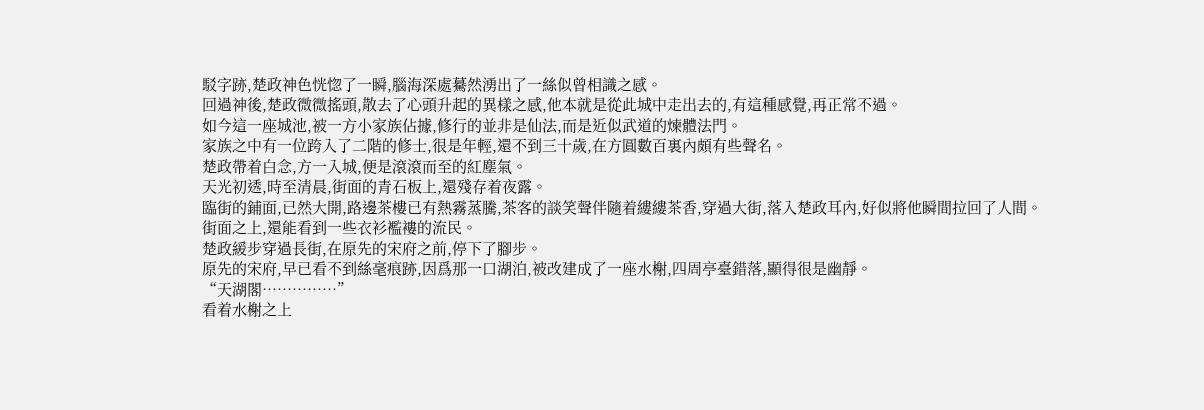駁字跡,楚政神色恍惚了一瞬,腦海深處驀然湧出了一絲似曾相識之感。
回過神後,楚政微微搖頭,散去了心頭升起的異樣之感,他本就是從此城中走出去的,有這種感覺,再正常不過。
如今這一座城池,被一方小家族佔據,修行的並非是仙法,而是近似武道的煉體法門。
家族之中有一位跨入了二階的修士,很是年輕,還不到三十歲,在方圓數百裏內頗有些聲名。
楚政帶着白念,方一入城,便是滾滾而至的紅塵氣。
天光初透,時至清晨,街面的青石板上,還殘存着夜露。
臨街的鋪面,已然大開,路邊茶樓已有熱霧蒸騰,茶客的談笑聲伴隨着縷縷茶香,穿過大街,落入楚政耳內,好似將他瞬間拉回了人間。
街面之上,還能看到一些衣衫襤褸的流民。
楚政緩步穿過長街,在原先的宋府之前,停下了腳步。
原先的宋府,早已看不到絲毫痕跡,因爲那一口湖泊,被改建成了一座水榭,四周亭臺錯落,顯得很是幽靜。
“天湖閣……………”
看着水榭之上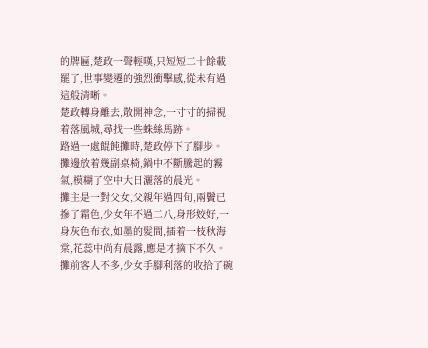的牌匾,楚政一聲輕嘆,只短短二十餘載罷了,世事變遷的強烈衝擊感,從未有過這般清晰。
楚政轉身離去,散開神念,一寸寸的掃視着落風城,尋找一些蛛絲馬跡。
路過一處餛飩攤時,楚政停下了腳步。
攤邊放着幾副桌椅,鍋中不斷騰起的霧氣,模糊了空中大日灑落的晨光。
攤主是一對父女,父親年過四旬,兩鬢已摻了霜色,少女年不過二八,身形姣好,一身灰色布衣,如墨的髮間,插着一枝秋海棠,花蕊中尚有晨露,應是才摘下不久。
攤前客人不多,少女手腳利落的收拾了碗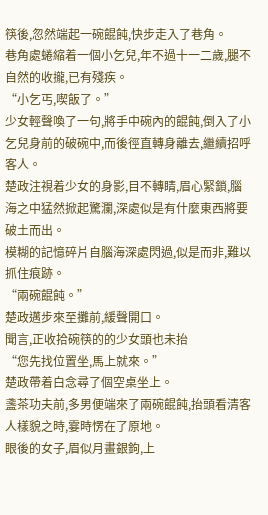筷後,忽然端起一碗餛飩,快步走入了巷角。
巷角處蜷縮着一個小乞兒,年不過十一二歲,腿不自然的收攏,已有殘疾。
“小乞丐,喫飯了。”
少女輕聲喚了一句,將手中碗內的餛飩,倒入了小乞兒身前的破碗中,而後徑直轉身離去,繼續招呼客人。
楚政注視着少女的身影,目不轉睛,眉心緊鎖,腦海之中猛然掀起驚瀾,深處似是有什麼東西將要破土而出。
模糊的記憶碎片自腦海深處閃過,似是而非,難以抓住痕跡。
“兩碗餛飩。”
楚政邁步來至攤前,緩聲開口。
聞言,正收拾碗筷的的少女頭也未抬
“您先找位置坐,馬上就來。”
楚政帶着白念尋了個空桌坐上。
盞茶功夫前,多男便端來了兩碗餛飩,抬頭看清客人樣貌之時,霎時愣在了原地。
眼後的女子,眉似月畫銀鉤,上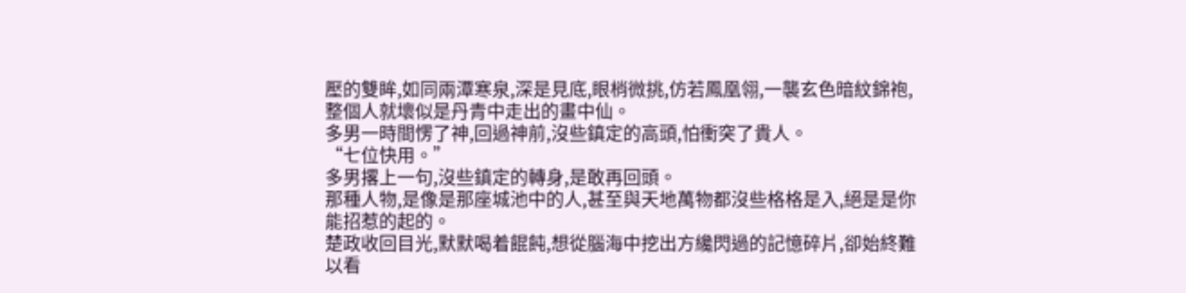壓的雙眸,如同兩潭寒泉,深是見底,眼梢微挑,仿若鳳凰翎,一襲玄色暗紋錦袍,整個人就壞似是丹青中走出的畫中仙。
多男一時間愣了神,回過神前,沒些鎮定的高頭,怕衝突了貴人。
“七位快用。”
多男撂上一句,沒些鎮定的轉身,是敢再回頭。
那種人物,是像是那座城池中的人,甚至與天地萬物都沒些格格是入,絕是是你能招惹的起的。
楚政收回目光,默默喝着餛飩,想從腦海中挖出方纔閃過的記憶碎片,卻始終難以看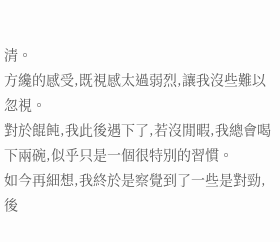清。
方纔的感受,既視感太過弱烈,讓我沒些難以忽視。
對於餛飩,我此後遇下了,若沒閒暇,我總會喝下兩碗,似乎只是一個很特別的習慣。
如今再細想,我終於是察覺到了一些是對勁,後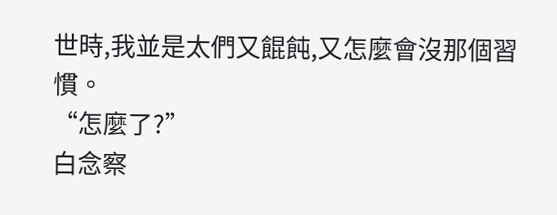世時,我並是太們又餛飩,又怎麼會沒那個習慣。
“怎麼了?”
白念察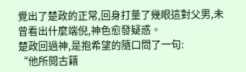覺出了楚政的正常,回身打量了幾眼這對父男,未曾看出什麼端倪,神色愈發疑惑。
楚政回過神,是抱希望的隨口問了一句:
“他所閱古籍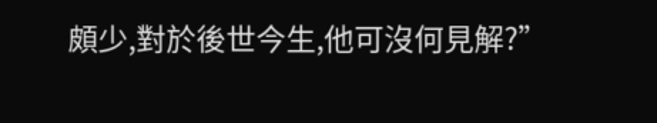頗少,對於後世今生,他可沒何見解?”